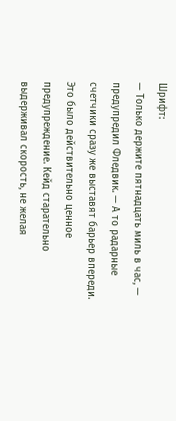Шрифт:
— Только держите пятнадцать миль в час, — предупредил Фледвик. — А то радарные счетчики сразу же выставят барьер впереди.
Это было действительно ценное предупреждение. Кейд старательно выдерживал скорость, не желая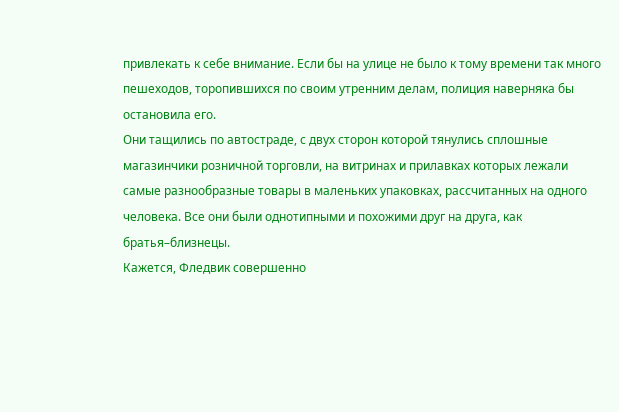привлекать к себе внимание. Если бы на улице не было к тому времени так много пешеходов, торопившихся по своим утренним делам, полиция наверняка бы остановила его.
Они тащились по автостраде, с двух сторон которой тянулись сплошные магазинчики розничной торговли, на витринах и прилавках которых лежали самые разнообразные товары в маленьких упаковках, рассчитанных на одного человека. Все они были однотипными и похожими друг на друга, как братья–близнецы.
Кажется, Фледвик совершенно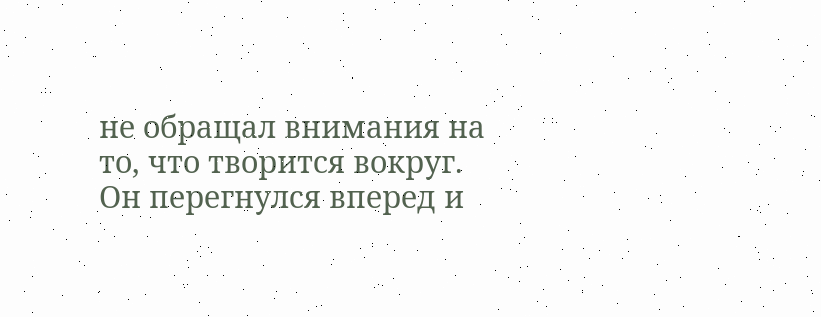не обращал внимания на то, что творится вокруг. Он перегнулся вперед и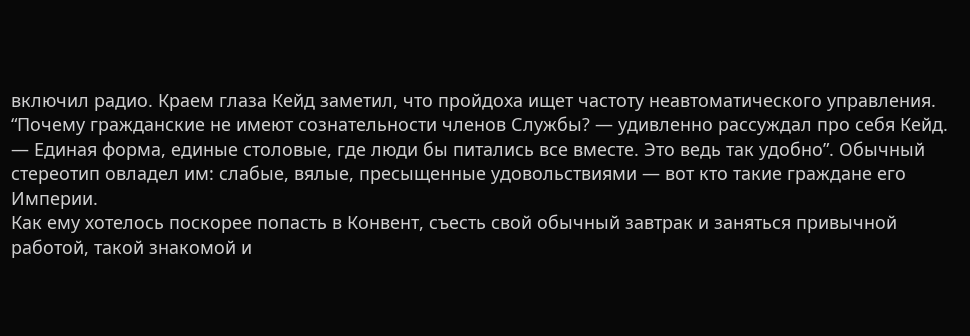включил радио. Краем глаза Кейд заметил, что пройдоха ищет частоту неавтоматического управления.
“Почему гражданские не имеют сознательности членов Службы? — удивленно рассуждал про себя Кейд. — Единая форма, единые столовые, где люди бы питались все вместе. Это ведь так удобно”. Обычный стереотип овладел им: слабые, вялые, пресыщенные удовольствиями — вот кто такие граждане его Империи.
Как ему хотелось поскорее попасть в Конвент, съесть свой обычный завтрак и заняться привычной работой, такой знакомой и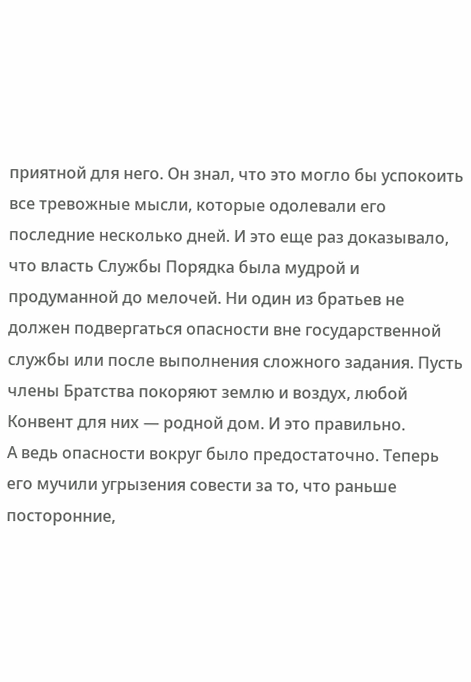приятной для него. Он знал, что это могло бы успокоить все тревожные мысли, которые одолевали его последние несколько дней. И это еще раз доказывало, что власть Службы Порядка была мудрой и продуманной до мелочей. Ни один из братьев не должен подвергаться опасности вне государственной службы или после выполнения сложного задания. Пусть члены Братства покоряют землю и воздух, любой Конвент для них — родной дом. И это правильно.
А ведь опасности вокруг было предостаточно. Теперь его мучили угрызения совести за то, что раньше посторонние,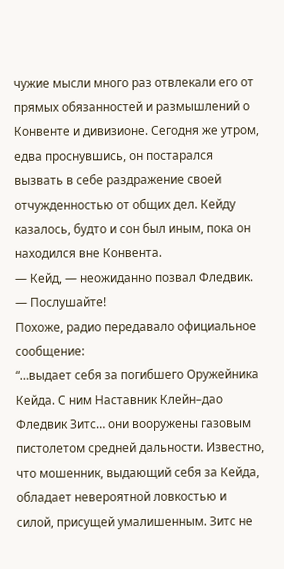чужие мысли много раз отвлекали его от прямых обязанностей и размышлений о Конвенте и дивизионе. Сегодня же утром, едва проснувшись, он постарался вызвать в себе раздражение своей отчужденностью от общих дел. Кейду казалось, будто и сон был иным, пока он находился вне Конвента.
— Кейд, — неожиданно позвал Фледвик. — Послушайте!
Похоже, радио передавало официальное сообщение:
“…выдает себя за погибшего Оружейника Кейда. С ним Наставник Клейн–дао Фледвик Зитс… они вооружены газовым пистолетом средней дальности. Известно, что мошенник, выдающий себя за Кейда, обладает невероятной ловкостью и силой, присущей умалишенным. Зитс не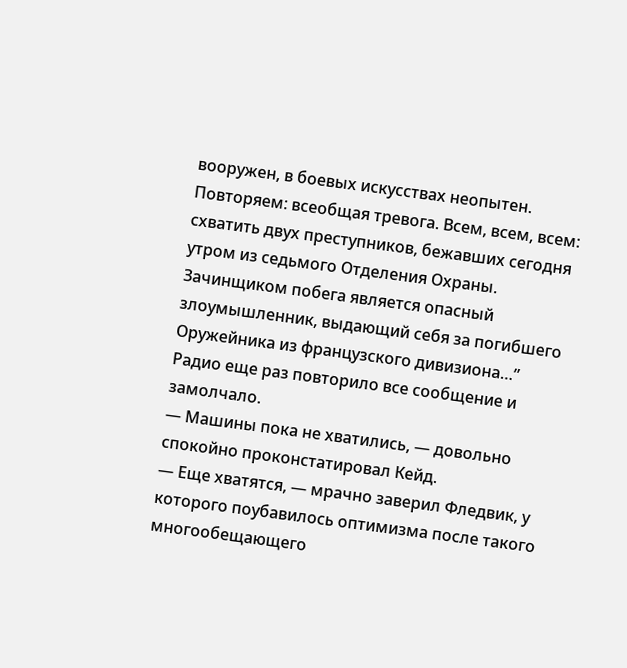вооружен, в боевых искусствах неопытен. Повторяем: всеобщая тревога. Всем, всем, всем: схватить двух преступников, бежавших сегодня утром из седьмого Отделения Охраны. Зачинщиком побега является опасный злоумышленник, выдающий себя за погибшего Оружейника из французского дивизиона…”
Радио еще раз повторило все сообщение и замолчало.
— Машины пока не хватились, — довольно спокойно проконстатировал Кейд.
— Еще хватятся, — мрачно заверил Фледвик, у которого поубавилось оптимизма после такого многообещающего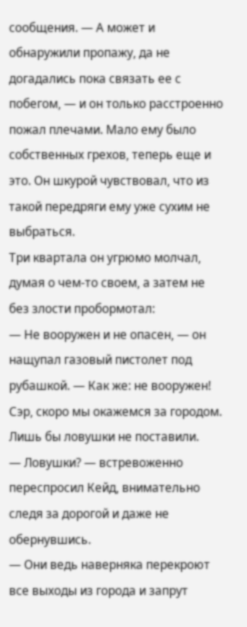сообщения. — А может и обнаружили пропажу, да не догадались пока связать ее с побегом, — и он только расстроенно пожал плечами. Мало ему было собственных грехов, теперь еще и это. Он шкурой чувствовал, что из такой передряги ему уже сухим не выбраться.
Три квартала он угрюмо молчал, думая о чем-то своем, а затем не без злости пробормотал:
— Не вооружен и не опасен, — он нащупал газовый пистолет под рубашкой. — Как же: не вооружен! Сэр, скоро мы окажемся за городом. Лишь бы ловушки не поставили.
— Ловушки? — встревоженно переспросил Кейд, внимательно следя за дорогой и даже не обернувшись.
— Они ведь наверняка перекроют все выходы из города и запрут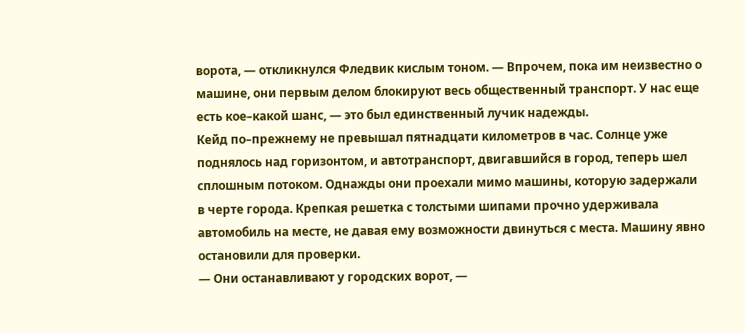ворота, — откликнулся Фледвик кислым тоном. — Впрочем, пока им неизвестно о машине, они первым делом блокируют весь общественный транспорт. У нас еще есть кое–какой шанс, — это был единственный лучик надежды.
Кейд по–прежнему не превышал пятнадцати километров в час. Солнце уже поднялось над горизонтом, и автотранспорт, двигавшийся в город, теперь шел сплошным потоком. Однажды они проехали мимо машины, которую задержали в черте города. Крепкая решетка с толстыми шипами прочно удерживала автомобиль на месте, не давая ему возможности двинуться с места. Машину явно остановили для проверки.
— Они останавливают у городских ворот, —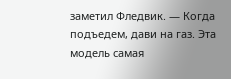заметил Фледвик. — Когда подъедем, дави на газ. Эта модель самая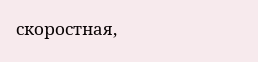скоростная,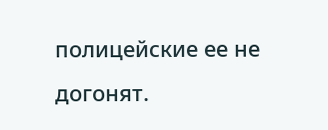полицейские ее не догонят.